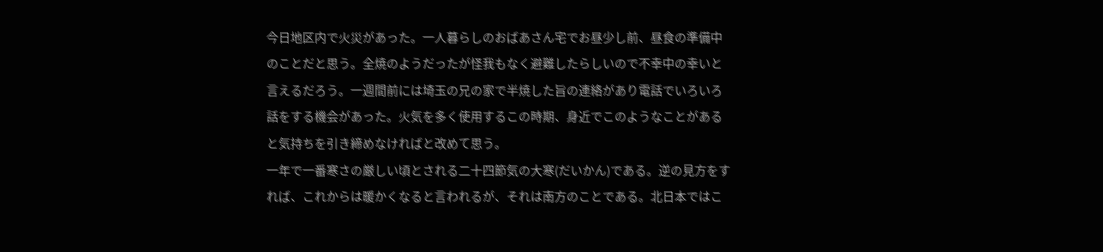今日地区内で火災があった。一人暮らしのおばあさん宅でお昼少し前、昼食の準備中のことだと思う。全焼のようだったが怪我もなく避難したらしいので不幸中の幸いと言えるだろう。一週間前には埼玉の兄の家で半焼した旨の連絡があり電話でいろいろ話をする機会があった。火気を多く使用するこの時期、身近でこのようなことがあると気持ちを引き締めなければと改めて思う。
一年で一番寒さの厳しい頃とされる二十四節気の大寒(だいかん)である。逆の見方をすれば、これからは暖かくなると言われるが、それは南方のことである。北日本ではこ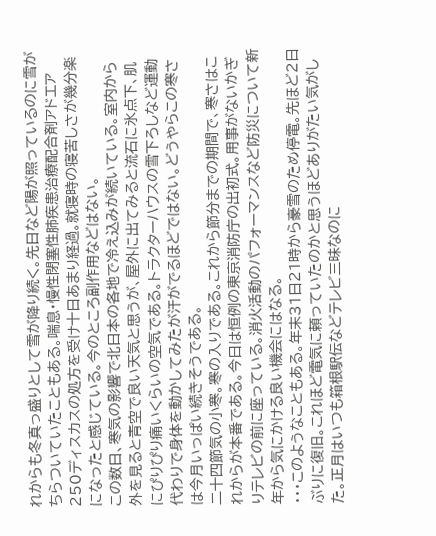れからも冬真っ盛りとして雪が降り続く。先日など陽が照っているのに雪がちらついていたこともある。喘息・慢性閉塞性肺疾患治療配合剤アドエア250ディスカスの処方を受け十日あまり経過。就寝時の寝苦しさが幾分楽になったと感じている。今のところ副作用などはない。
この数日、寒気の影響で北日本の各地で冷え込みが続いている。室内から外を見ると青空で良い天気と思うが、屋外に出てみると流石に氷点下、肌にぴりぴり痛いくらいの空気である。トラクターハウスの雪下ろしなど運動代わりで身体を動かしてみたが汗がでるほどではない。どうやらこの寒さは今月いっぱい続きそうである。
二十四節気の小寒。寒の入りである。これから節分までの期間で、寒さはこれからが本番である。今日は恒例の東京消防庁の出初式。用事がないかぎりテレビの前に座っている。消火活動のパフォーマンスなど防災について新年から気にかける良い機会にはなる。
・・・このようなこともある。年末31日21時から豪雪のため停電。先ほど2日ぶりに復旧。これほど電気に頼っていたのかと思うほどありがたい気がした。正月はいつも箱根駅伝などテレビ三昧なのに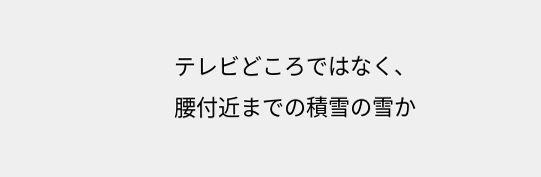テレビどころではなく、腰付近までの積雪の雪か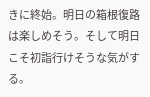きに終始。明日の箱根復路は楽しめそう。そして明日こそ初詣行けそうな気がする。